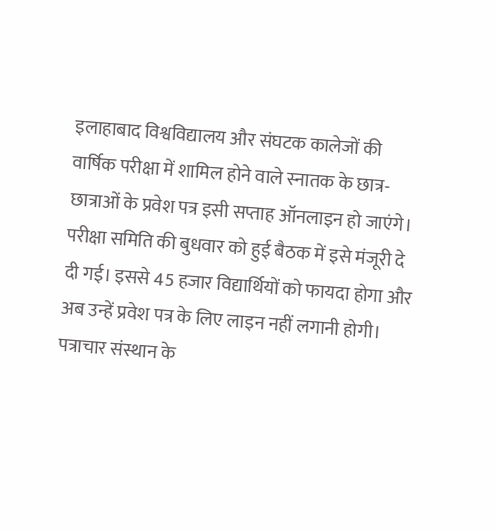इलाहाबाद विश्वविद्यालय और संघटक कालेजों की वार्षिक परीक्षा में शामिल होने वाले स्नातक के छात्र-छात्राओं के प्रवेश पत्र इसी सप्ताह ऑनलाइन हो जाएंगे। परीक्षा समिति की बुधवार को हुई बैठक में इसे मंजूरी दे दी गई। इससे 45 हजार विद्यार्थियों को फायदा होगा और अब उन्हें प्रवेश पत्र के लिए लाइन नहीं लगानी होगी।
पत्राचार संस्थान के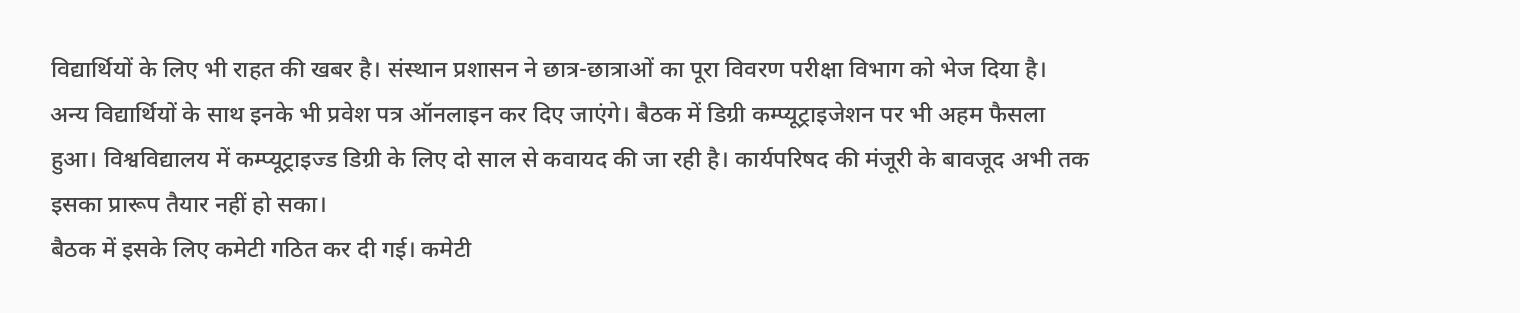विद्यार्थियों के लिए भी राहत की खबर है। संस्थान प्रशासन ने छात्र-छात्राओं का पूरा विवरण परीक्षा विभाग को भेज दिया है। अन्य विद्यार्थियों के साथ इनके भी प्रवेश पत्र ऑनलाइन कर दिए जाएंगे। बैठक में डिग्री कम्प्यूट्राइजेशन पर भी अहम फैसला हुआ। विश्वविद्यालय में कम्प्यूट्राइज्ड डिग्री के लिए दो साल से कवायद की जा रही है। कार्यपरिषद की मंजूरी के बावजूद अभी तक इसका प्रारूप तैयार नहीं हो सका।
बैठक में इसके लिए कमेटी गठित कर दी गई। कमेटी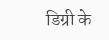डिग्री के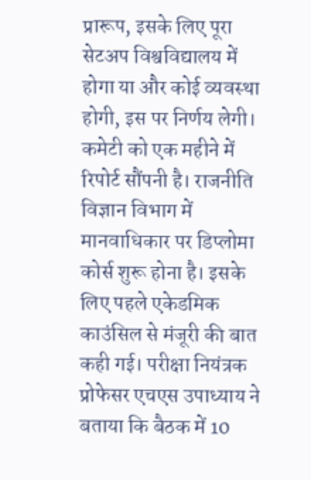प्रारूप, इसके लिए पूरा सेटअप विश्वविद्यालय में होगा या और कोई व्यवस्था होगी, इस पर निर्णय लेगी। कमेटी को एक महीने में रिपोर्ट सौंपनी है। राजनीति विज्ञान विभाग में मानवाधिकार पर डिप्लोमा कोर्स शुरू होना है। इसके लिए पहले एकेडमिक काउंसिल से मंजूरी की बात कही गई। परीक्षा नियंत्रक प्रोफेसर एचएस उपाध्याय ने बताया कि बैठक में 10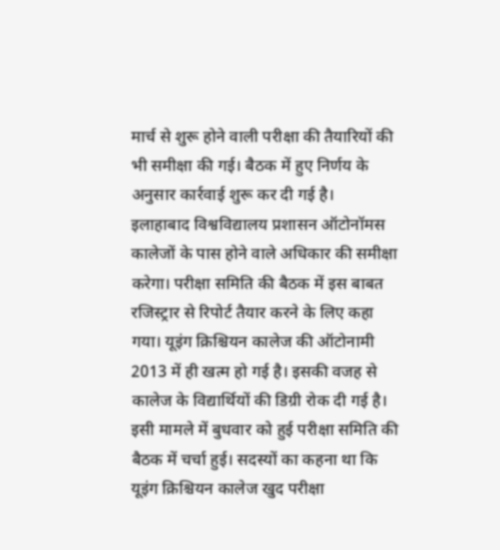मार्च से शुरू होने वाली परीक्षा की तैयारियों की भी समीक्षा की गई। बैठक में हुए निर्णय के अनुसार कार्रवाई शुरू कर दी गई है।
इलाहाबाद विश्वविद्यालय प्रशासन ऑटोनॉमस कालेजों के पास होने वाले अधिकार की समीक्षा करेगा। परीक्षा समिति की बैठक में इस बाबत रजिस्ट्रार से रिपोर्ट तैयार करने के लिए कहा गया। यूइंग क्रिश्चियन कालेज की ऑटोनामी 2013 में ही खत्म हो गई है। इसकी वजह से कालेज के विद्यार्थियों की डिग्री रोक दी गई है। इसी मामले में बुधवार को हुई परीक्षा समिति की बैठक में चर्चा हुई। सदस्यों का कहना था कि यूइंग क्रिश्चियन कालेज खुद परीक्षा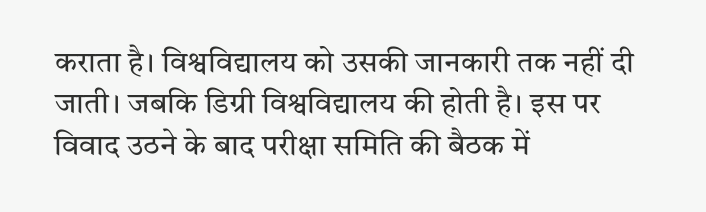कराता है। विश्वविद्यालय को उसकी जानकारी तक नहीं दी जाती। जबकि डिग्री विश्वविद्यालय की होती है। इस पर विवाद उठने के बाद परीक्षा समिति की बैठक में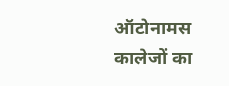ऑटोनामस कालेजों का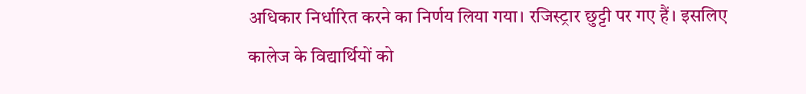अधिकार निर्धारित करने का निर्णय लिया गया। रजिस्ट्रार छुट्टी पर गए हैं। इसलिए कालेज के विद्यार्थियों को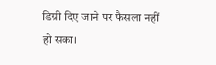डिग्री दिए जाने पर फैसला नहीं हो सका।